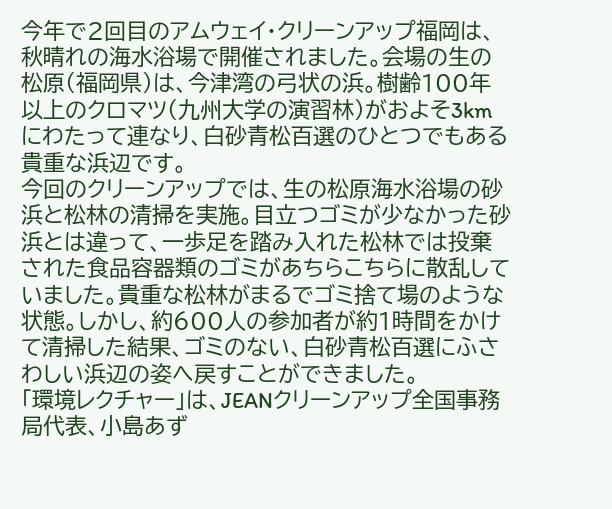今年で2回目のアムウェイ・クリーンアップ福岡は、秋晴れの海水浴場で開催されました。会場の生の松原(福岡県)は、今津湾の弓状の浜。樹齢100年以上のクロマツ(九州大学の演習林)がおよそ3kmにわたって連なり、白砂青松百選のひとつでもある貴重な浜辺です。
今回のクリーンアップでは、生の松原海水浴場の砂浜と松林の清掃を実施。目立つゴミが少なかった砂浜とは違って、一歩足を踏み入れた松林では投棄された食品容器類のゴミがあちらこちらに散乱していました。貴重な松林がまるでゴミ捨て場のような状態。しかし、約600人の参加者が約1時間をかけて清掃した結果、ゴミのない、白砂青松百選にふさわしい浜辺の姿へ戻すことができました。
「環境レクチャー」は、JEANクリーンアップ全国事務局代表、小島あず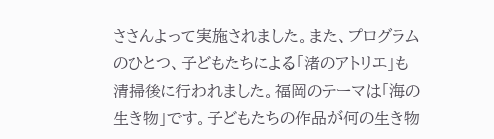ささんよって実施されました。また、プログラムのひとつ、子どもたちによる「渚のアトリエ」も清掃後に行われました。福岡のテーマは「海の生き物」です。子どもたちの作品が何の生き物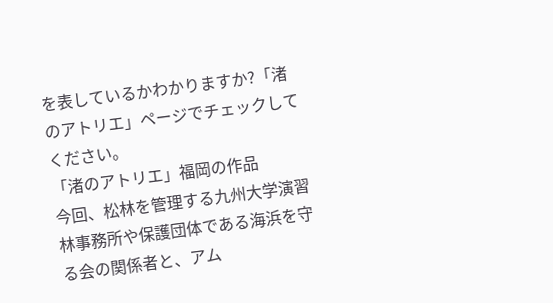を表しているかわかりますか?「渚のアトリエ」ページでチェックしてください。
「渚のアトリエ」福岡の作品
今回、松林を管理する九州大学演習林事務所や保護団体である海浜を守る会の関係者と、アム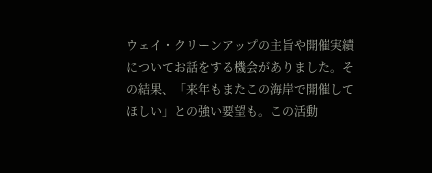ウェイ・クリーンアップの主旨や開催実績についてお話をする機会がありました。その結果、「来年もまたこの海岸で開催してほしい」との強い要望も。この活動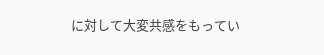に対して大変共感をもってい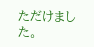ただけました。